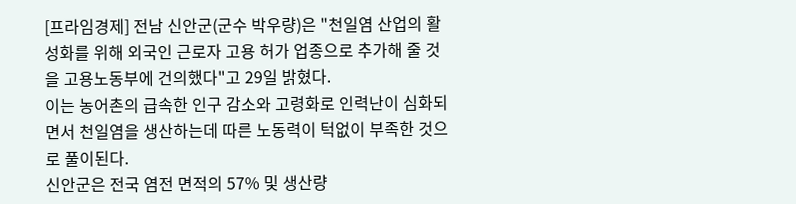[프라임경제] 전남 신안군(군수 박우량)은 "천일염 산업의 활성화를 위해 외국인 근로자 고용 허가 업종으로 추가해 줄 것을 고용노동부에 건의했다"고 29일 밝혔다.
이는 농어촌의 급속한 인구 감소와 고령화로 인력난이 심화되면서 천일염을 생산하는데 따른 노동력이 턱없이 부족한 것으로 풀이된다.
신안군은 전국 염전 면적의 57% 및 생산량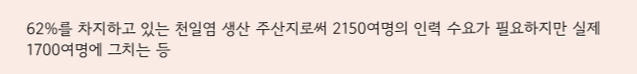62%를 차지하고 있는 천일염 생산 주산지로써 2150여명의 인력 수요가 필요하지만 실제 1700여명에 그치는 등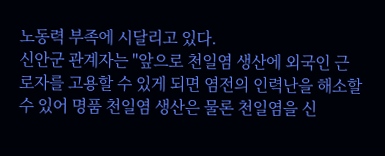노동력 부족에 시달리고 있다.
신안군 관계자는 "앞으로 천일염 생산에 외국인 근로자를 고용할 수 있게 되면 염전의 인력난을 해소할 수 있어 명품 천일염 생산은 물론 천일염을 신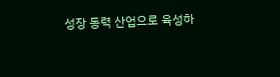성장 동력 산업으로 육성하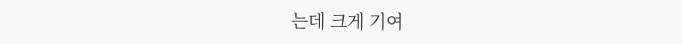는데 크게 기여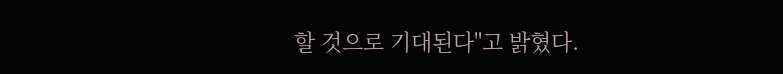할 것으로 기대된다"고 밝혔다.